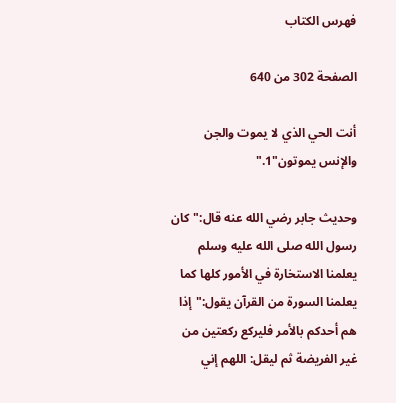فهرس الكتاب

الصفحة 302 من 640

أنت الحي الذي لا يموت والجن والإنس يموتون"1."

وحديث جابر رضي الله عنه قال:"كان رسول الله صلى الله عليه وسلم يعلمنا الاستخارة في الأمور كلها كما يعلمنا السورة من القرآن يقول:"إذا هم أحدكم بالأمر فليركع ركعتين من غير الفريضة ثم ليقل: اللهم إني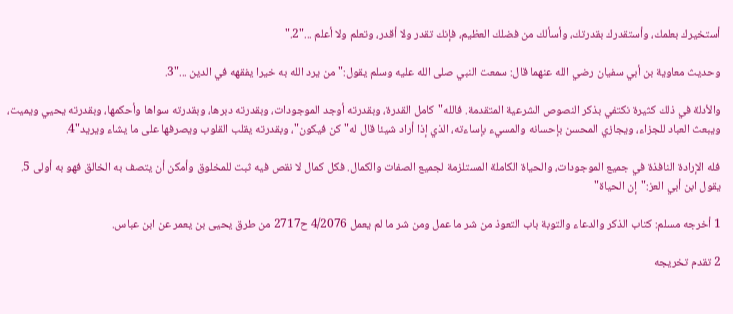أستخيرك بعلمك، وأستقدرك بقدرتك، وأسألك من فضلك العظيم، فإنك تقدر ولا أقدر، وتعلم ولا أعلم ..."2."

وحديث معاوية بن أبي سفيان رضي الله عنهما قال: سمعت النبي صلى الله عليه وسلم يقول:"من يرد الله به خيرا يفقهه في الدين ..."3.

والأدلة في ذلك كثيرة نكتفي بذكر النصوص الشرعية المتقدمة. فالله"كامل القدرة، وبقدرته أوجد الموجودات، وبقدرته دبرها، وبقدرته سواها وأحكمها، وبقدرته يحيي ويميت، ويبعث العباد للجزاء، ويجازي المحسن بإحسانه والمسيء بإساءته، الذي إذا أراد شيئا قال له"كن فيكون"، وبقدرته يقلب القلوب ويصرفها على ما يشاء ويريد"4.

فله الإرادة النافذة في جميع الموجودات، والحياة الكاملة المستلزمة لجميع الصفات والكمال. فكل كمال لا نقص فيه ثبت للمخلوق وأمكن أن يتصف به الخالق فهو به أولى 5. يقول ابن أبي العز:"إن الحياة"

1 أخرجه مسلم: كتاب الذكر والدعاء والتوبة باب التعوذ من شر ما عمل ومن شر ما لم يعمل 4/2076 ح2717 من طرق يحيى بن يعمر عن ابن عباس.

2 تقدم تخريجه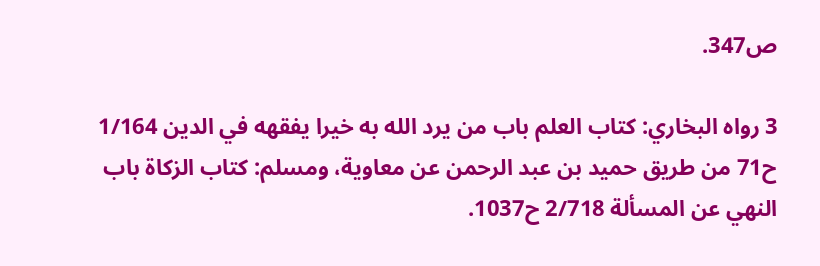ص347.

3 رواه البخاري: كتاب العلم باب من يرد الله به خيرا يفقهه في الدين 1/164 ح71 من طريق حميد بن عبد الرحمن عن معاوية، ومسلم: كتاب الزكاة باب النهي عن المسألة 2/718 ح1037.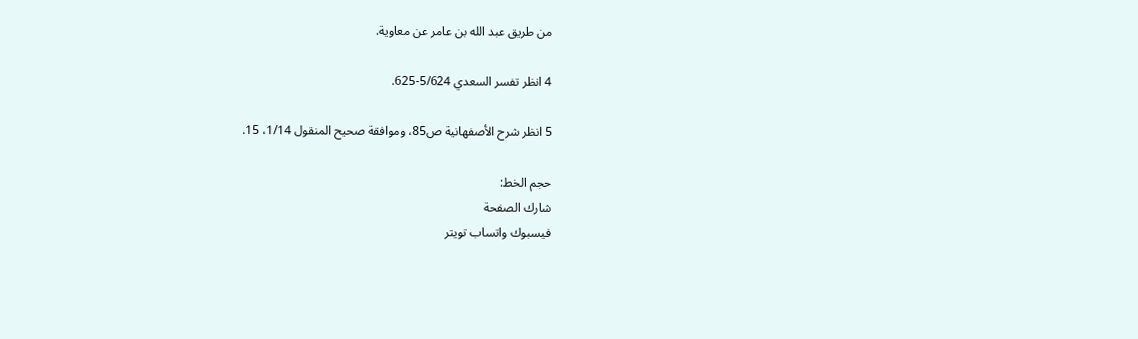من طريق عبد الله بن عامر عن معاوية.

4 انظر تفسر السعدي 5/624-625.

5 انظر شرح الأصفهانية ص85، وموافقة صحيح المنقول 1/14، 15.

حجم الخط:
شارك الصفحة
فيسبوك واتساب تويتر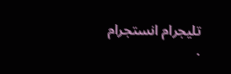تليجرام انستجرام
.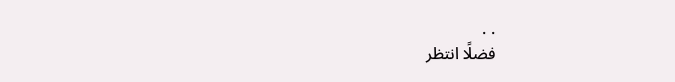. .
فضلًا انتظر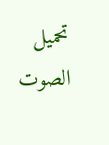تحميل الصوت